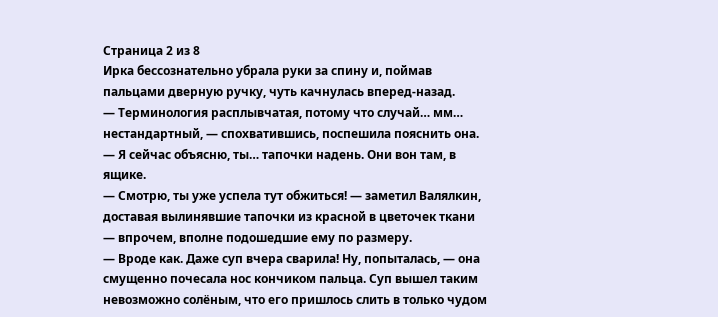Страница 2 из 8
Ирка бессознательно убрала руки за спину и, поймав пальцами дверную ручку, чуть качнулась вперед-назад.
— Терминология расплывчатая, потому что случай… мм… нестандартный, — спохватившись, поспешила пояснить она. — Я сейчас объясню, ты… тапочки надень. Они вон там, в ящике.
— Смотрю, ты уже успела тут обжиться! — заметил Валялкин, доставая вылинявшие тапочки из красной в цветочек ткани — впрочем, вполне подошедшие ему по размеру.
— Вроде как. Даже суп вчера сварила! Ну, попыталась, — она смущенно почесала нос кончиком пальца. Суп вышел таким невозможно солёным, что его пришлось слить в только чудом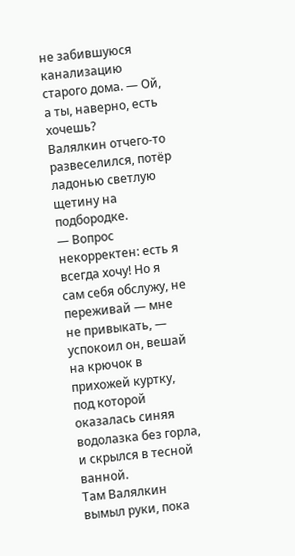не забившуюся канализацию старого дома. — Ой, а ты, наверно, есть хочешь?
Валялкин отчего-то развеселился, потёр ладонью светлую щетину на подбородке.
— Вопрос некорректен: есть я всегда хочу! Но я сам себя обслужу, не переживай — мне не привыкать, — успокоил он, вешай на крючок в прихожей куртку, под которой оказалась синяя водолазка без горла, и скрылся в тесной ванной.
Там Валялкин вымыл руки, пока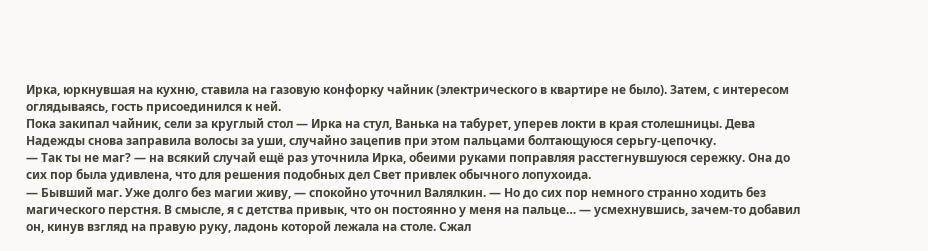Ирка, юркнувшая на кухню, ставила на газовую конфорку чайник (электрического в квартире не было). Затем, с интересом оглядываясь, гость присоединился к ней.
Пока закипал чайник, сели за круглый стол — Ирка на стул, Ванька на табурет, уперев локти в края столешницы. Дева Надежды снова заправила волосы за уши, случайно зацепив при этом пальцами болтающуюся серьгу-цепочку.
— Так ты не маг? — на всякий случай ещё раз уточнила Ирка, обеими руками поправляя расстегнувшуюся сережку. Она до сих пор была удивлена, что для решения подобных дел Свет привлек обычного лопухоида.
— Бывший маг. Уже долго без магии живу, — спокойно уточнил Валялкин. — Но до сих пор немного странно ходить без магического перстня. В смысле, я с детства привык, что он постоянно у меня на пальце… — усмехнувшись, зачем-то добавил он, кинув взгляд на правую руку, ладонь которой лежала на столе. Сжал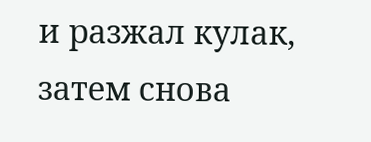и разжал кулак, затем снова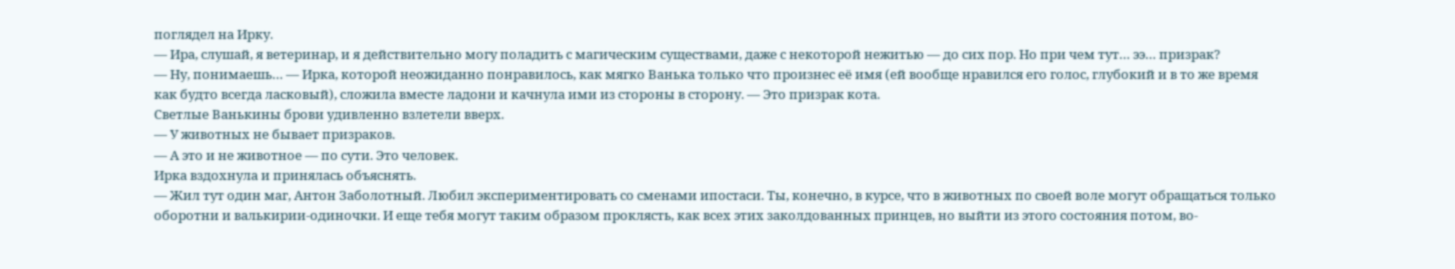поглядел на Ирку.
— Ира, слушай, я ветеринар, и я действительно могу поладить с магическим существами, даже с некоторой нежитью — до сих пор. Но при чем тут… ээ… призрак?
— Ну, понимаешь… — Ирка, которой неожиданно понравилось, как мягко Ванька только что произнес её имя (ей вообще нравился его голос, глубокий и в то же время как будто всегда ласковый), сложила вместе ладони и качнула ими из стороны в сторону. — Это призрак кота.
Светлые Ванькины брови удивленно взлетели вверх.
— У животных не бывает призраков.
— А это и не животное — по сути. Это человек.
Ирка вздохнула и принялась объяснять.
— Жил тут один маг, Антон Заболотный. Любил экспериментировать со сменами ипостаси. Ты, конечно, в курсе, что в животных по своей воле могут обращаться только оборотни и валькирии-одиночки. И еще тебя могут таким образом проклясть, как всех этих заколдованных принцев, но выйти из этого состояния потом, во-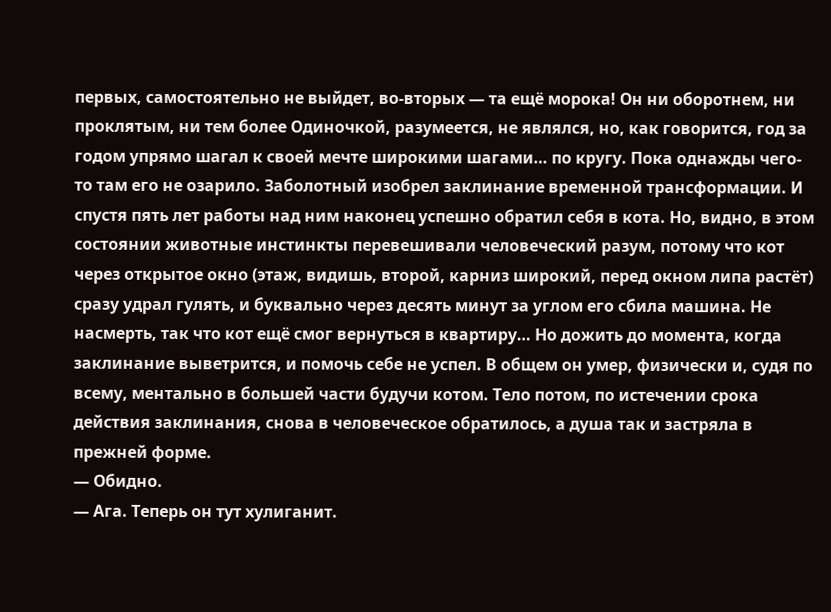первых, самостоятельно не выйдет, во-вторых — та ещё морока! Он ни оборотнем, ни проклятым, ни тем более Одиночкой, разумеется, не являлся, но, как говорится, год за годом упрямо шагал к своей мечте широкими шагами… по кругу. Пока однажды чего-то там его не озарило. Заболотный изобрел заклинание временной трансформации. И спустя пять лет работы над ним наконец успешно обратил себя в кота. Но, видно, в этом состоянии животные инстинкты перевешивали человеческий разум, потому что кот через открытое окно (этаж, видишь, второй, карниз широкий, перед окном липа растёт) сразу удрал гулять, и буквально через десять минут за углом его сбила машина. Не насмерть, так что кот ещё смог вернуться в квартиру… Но дожить до момента, когда заклинание выветрится, и помочь себе не успел. В общем он умер, физически и, судя по всему, ментально в большей части будучи котом. Тело потом, по истечении срока действия заклинания, снова в человеческое обратилось, а душа так и застряла в прежней форме.
— Обидно.
— Ага. Теперь он тут хулиганит.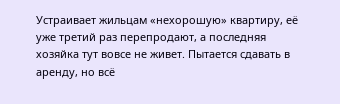Устраивает жильцам «нехорошую» квартиру, её уже третий раз перепродают, а последняя хозяйка тут вовсе не живет. Пытается сдавать в аренду, но всё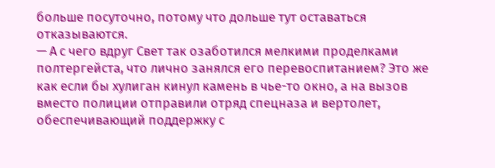больше посуточно, потому что дольше тут оставаться отказываются.
— А с чего вдруг Свет так озаботился мелкими проделками полтергейста, что лично занялся его перевоспитанием? Это же как если бы хулиган кинул камень в чье-то окно, а на вызов вместо полиции отправили отряд спецназа и вертолет, обеспечивающий поддержку с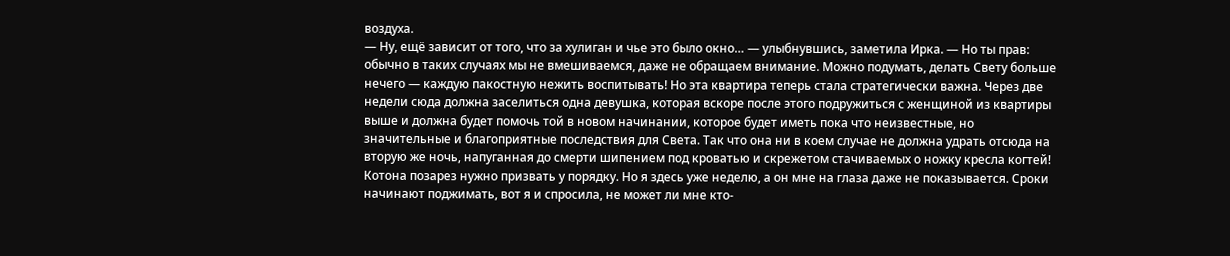воздуха.
— Ну, ещё зависит от того, что за хулиган и чье это было окно… — улыбнувшись, заметила Ирка. — Но ты прав: обычно в таких случаях мы не вмешиваемся, даже не обращаем внимание. Можно подумать, делать Свету больше нечего — каждую пакостную нежить воспитывать! Но эта квартира теперь стала стратегически важна. Через две недели сюда должна заселиться одна девушка, которая вскоре после этого подружиться с женщиной из квартиры выше и должна будет помочь той в новом начинании, которое будет иметь пока что неизвестные, но значительные и благоприятные последствия для Света. Так что она ни в коем случае не должна удрать отсюда на вторую же ночь, напуганная до смерти шипением под кроватью и скрежетом стачиваемых о ножку кресла когтей! Котона позарез нужно призвать у порядку. Но я здесь уже неделю, а он мне на глаза даже не показывается. Сроки начинают поджимать, вот я и спросила, не может ли мне кто-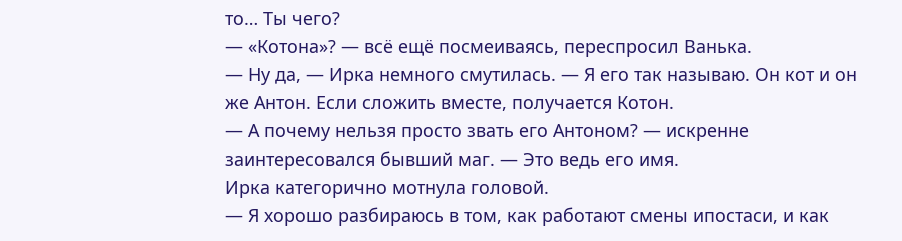то… Ты чего?
— «Котона»? — всё ещё посмеиваясь, переспросил Ванька.
— Ну да, — Ирка немного смутилась. — Я его так называю. Он кот и он же Антон. Если сложить вместе, получается Котон.
— А почему нельзя просто звать его Антоном? — искренне заинтересовался бывший маг. — Это ведь его имя.
Ирка категорично мотнула головой.
— Я хорошо разбираюсь в том, как работают смены ипостаси, и как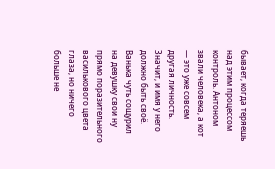бывает, когда теряешь над этим процессом контроль. Антоном звали человека, а кот — это уже совсем другая личность. Значит, и имя у него должно быть своё.
Ванька чуть сощурил на девушку свои ну прямо поразительного василькового цвета глаза, но ничего больше не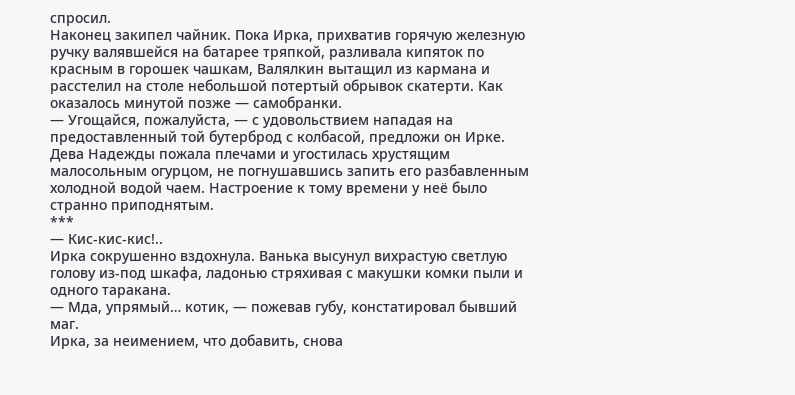спросил.
Наконец закипел чайник. Пока Ирка, прихватив горячую железную ручку валявшейся на батарее тряпкой, разливала кипяток по красным в горошек чашкам, Валялкин вытащил из кармана и расстелил на столе небольшой потертый обрывок скатерти. Как оказалось минутой позже — самобранки.
— Угощайся, пожалуйста, — с удовольствием нападая на предоставленный той бутерброд с колбасой, предложи он Ирке.
Дева Надежды пожала плечами и угостилась хрустящим малосольным огурцом, не погнушавшись запить его разбавленным холодной водой чаем. Настроение к тому времени у неё было странно приподнятым.
***
— Кис-кис-кис!..
Ирка сокрушенно вздохнула. Ванька высунул вихрастую светлую голову из-под шкафа, ладонью стряхивая с макушки комки пыли и одного таракана.
— Мда, упрямый… котик, — пожевав губу, констатировал бывший маг.
Ирка, за неимением, что добавить, снова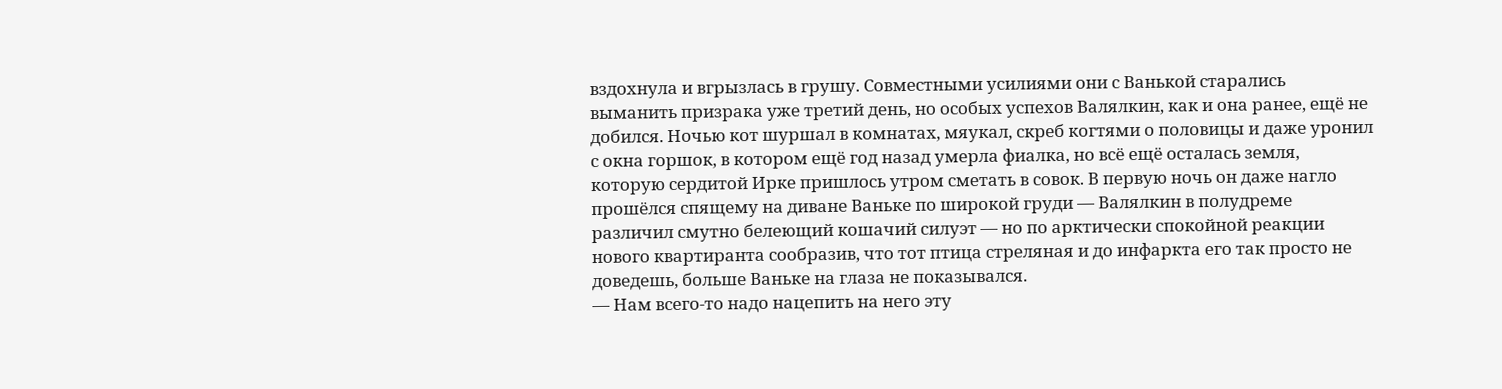вздохнула и вгрызлась в грушу. Совместными усилиями они с Ванькой старались выманить призрака уже третий день, но особых успехов Валялкин, как и она ранее, ещё не добился. Ночью кот шуршал в комнатах, мяукал, скреб когтями о половицы и даже уронил с окна горшок, в котором ещё год назад умерла фиалка, но всё ещё осталась земля, которую сердитой Ирке пришлось утром сметать в совок. В первую ночь он даже нагло прошёлся спящему на диване Ваньке по широкой груди — Валялкин в полудреме различил смутно белеющий кошачий силуэт — но по арктически спокойной реакции нового квартиранта сообразив, что тот птица стреляная и до инфаркта его так просто не доведешь, больше Ваньке на глаза не показывался.
— Нам всего-то надо нацепить на него эту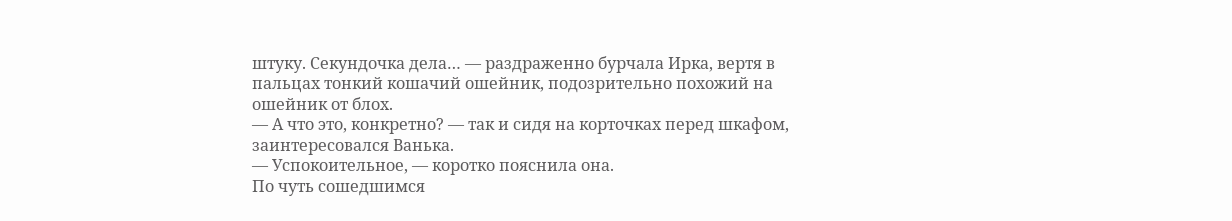штуку. Секундочка дела… — раздраженно бурчала Ирка, вертя в пальцах тонкий кошачий ошейник, подозрительно похожий на ошейник от блох.
— А что это, конкретно? — так и сидя на корточках перед шкафом, заинтересовался Ванька.
— Успокоительное, — коротко пояснила она.
По чуть сошедшимся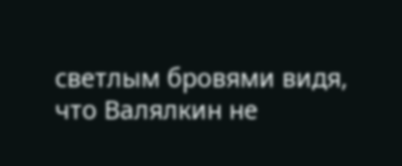светлым бровями видя, что Валялкин не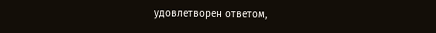удовлетворен ответом,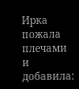Ирка пожала плечами и добавила: